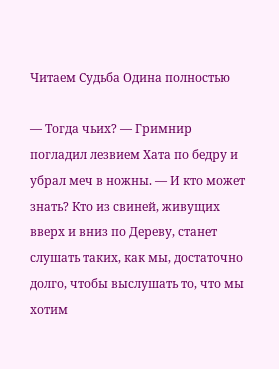Читаем Судьба Одина полностью

— Тогда чьих? — Гримнир погладил лезвием Хата по бедру и убрал меч в ножны. — И кто может знать? Кто из свиней, живущих вверх и вниз по Дереву, станет слушать таких, как мы, достаточно долго, чтобы выслушать то, что мы хотим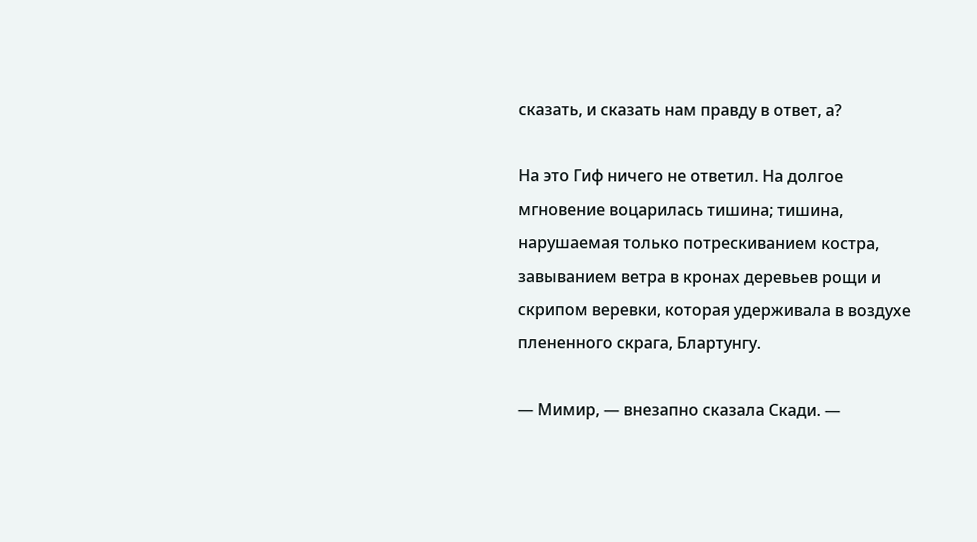сказать, и сказать нам правду в ответ, а?

На это Гиф ничего не ответил. На долгое мгновение воцарилась тишина; тишина, нарушаемая только потрескиванием костра, завыванием ветра в кронах деревьев рощи и скрипом веревки, которая удерживала в воздухе плененного скрага, Блартунгу.

— Мимир, — внезапно сказала Скади. —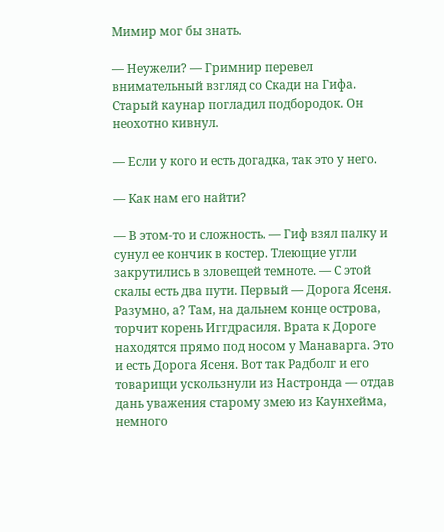Мимир мог бы знать.

— Неужели? — Гримнир перевел внимательный взгляд со Скади на Гифа. Старый каунар погладил подбородок. Он неохотно кивнул.

— Если у кого и есть догадка, так это у него.

— Как нам его найти?

— В этом-то и сложность. — Гиф взял палку и сунул ее кончик в костер. Тлеющие угли закрутились в зловещей темноте. — С этой скалы есть два пути. Первый — Дорога Ясеня. Разумно, а? Там, на дальнем конце острова, торчит корень Иггдрасиля. Врата к Дороге находятся прямо под носом у Манаварга. Это и есть Дорога Ясеня. Вот так Радболг и его товарищи ускользнули из Настронда — отдав дань уважения старому змею из Каунхейма, немного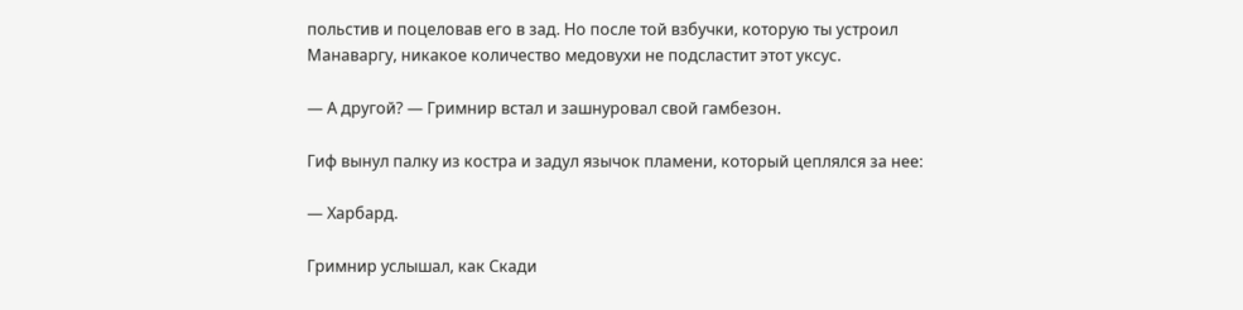польстив и поцеловав его в зад. Но после той взбучки, которую ты устроил Манаваргу, никакое количество медовухи не подсластит этот уксус.

— А другой? — Гримнир встал и зашнуровал свой гамбезон.

Гиф вынул палку из костра и задул язычок пламени, который цеплялся за нее:

— Харбард.

Гримнир услышал, как Скади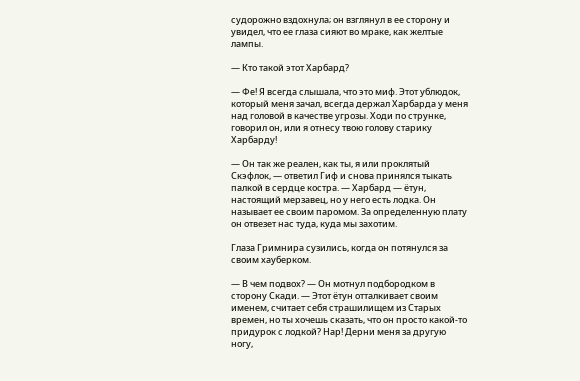судорожно вздохнула; он взглянул в ее сторону и увидел, что ее глаза сияют во мраке, как желтые лампы.

— Кто такой этот Харбард?

— Фе! Я всегда слышала, что это миф. Этот ублюдок, который меня зачал, всегда держал Харбарда у меня над головой в качестве угрозы. Ходи по струнке, говорил он, или я отнесу твою голову старику Харбарду!

— Он так же реален, как ты, я или проклятый Скэфлок, — ответил Гиф и снова принялся тыкать палкой в сердце костра. — Харбард — ётун, настоящий мерзавец, но у него есть лодка. Он называет ее своим паромом. За определенную плату он отвезет нас туда, куда мы захотим.

Глаза Гримнира сузились, когда он потянулся за своим хауберком.

— В чем подвох? — Он мотнул подбородком в сторону Скади. — Этот ётун отталкивает своим именем, считает себя страшилищем из Старых времен, но ты хочешь сказать, что он просто какой-то придурок с лодкой? Нар! Дерни меня за другую ногу,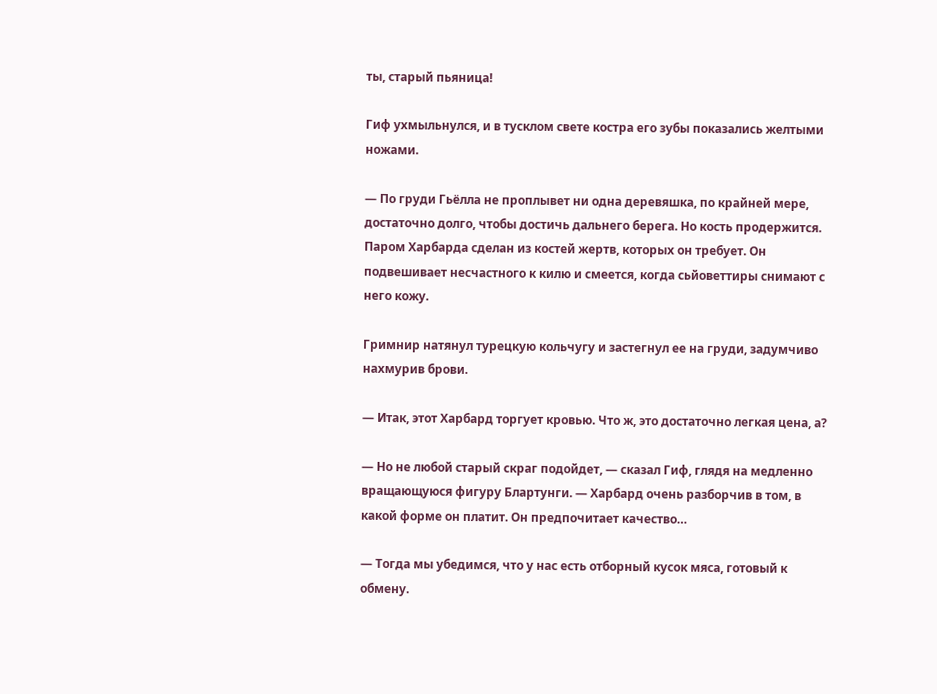ты, старый пьяница!

Гиф ухмыльнулся, и в тусклом свете костра его зубы показались желтыми ножами.

— По груди Гьёлла не проплывет ни одна деревяшка, по крайней мере, достаточно долго, чтобы достичь дальнего берега. Но кость продержится. Паром Харбарда сделан из костей жертв, которых он требует. Он подвешивает несчастного к килю и смеется, когда сьйоветтиры снимают с него кожу.

Гримнир натянул турецкую кольчугу и застегнул ее на груди, задумчиво нахмурив брови.

— Итак, этот Харбард торгует кровью. Что ж, это достаточно легкая цена, а?

— Но не любой старый скраг подойдет, — сказал Гиф, глядя на медленно вращающуюся фигуру Блартунги. — Харбард очень разборчив в том, в какой форме он платит. Он предпочитает качество…

— Тогда мы убедимся, что у нас есть отборный кусок мяса, готовый к обмену.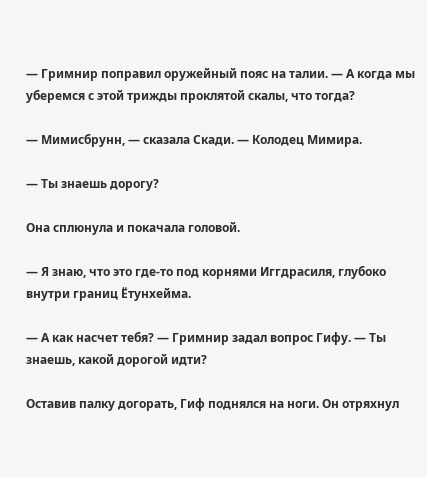— Гримнир поправил оружейный пояс на талии. — А когда мы уберемся с этой трижды проклятой скалы, что тогда?

— Мимисбрунн, — сказала Скади. — Колодец Мимира.

— Ты знаешь дорогу?

Она сплюнула и покачала головой.

— Я знаю, что это где-то под корнями Иггдрасиля, глубоко внутри границ Ётунхейма.

— А как насчет тебя? — Гримнир задал вопрос Гифу. — Ты знаешь, какой дорогой идти?

Оставив палку догорать, Гиф поднялся на ноги. Он отряхнул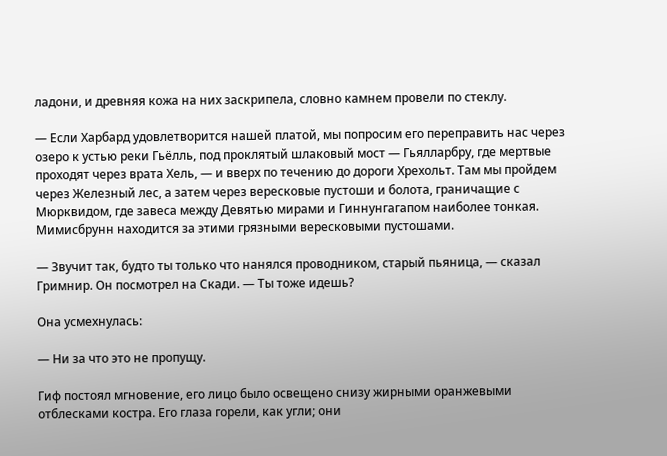ладони, и древняя кожа на них заскрипела, словно камнем провели по стеклу.

— Если Харбард удовлетворится нашей платой, мы попросим его переправить нас через озеро к устью реки Гьёлль, под проклятый шлаковый мост — Гьялларбру, где мертвые проходят через врата Хель, — и вверх по течению до дороги Хрехольт. Там мы пройдем через Железный лес, а затем через вересковые пустоши и болота, граничащие с Мюрквидом, где завеса между Девятью мирами и Гиннунгагапом наиболее тонкая. Мимисбрунн находится за этими грязными вересковыми пустошами.

— Звучит так, будто ты только что нанялся проводником, старый пьяница, — сказал Гримнир. Он посмотрел на Скади. — Ты тоже идешь?

Она усмехнулась:

— Ни за что это не пропущу.

Гиф постоял мгновение, его лицо было освещено снизу жирными оранжевыми отблесками костра. Его глаза горели, как угли; они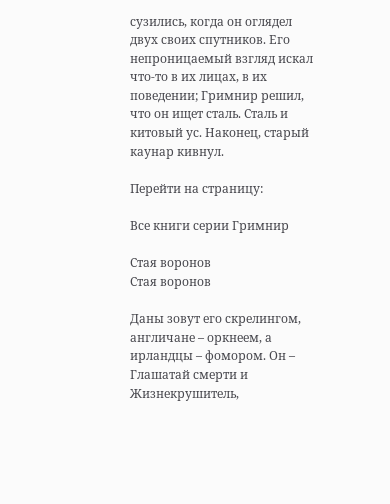сузились, когда он оглядел двух своих спутников. Его непроницаемый взгляд искал что-то в их лицах, в их поведении; Гримнир решил, что он ищет сталь. Сталь и китовый ус. Наконец, старый каунар кивнул.

Перейти на страницу:

Все книги серии Гримнир

Стая воронов
Стая воронов

Даны зовут его скрелингом, англичане – оркнеем, а ирландцы – фомором. Он – Глашатай смерти и Жизнекрушитель,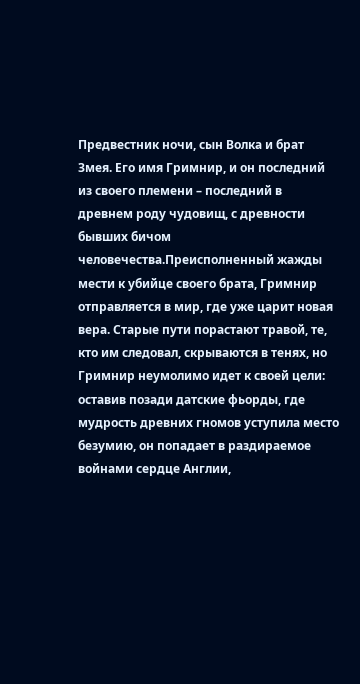Предвестник ночи, сын Волка и брат Змея. Его имя Гримнир, и он последний из своего племени – последний в древнем роду чудовищ, с древности бывших бичом человечества.Преисполненный жажды мести к убийце своего брата, Гримнир отправляется в мир, где уже царит новая вера. Старые пути порастают травой, те, кто им следовал, скрываются в тенях, но Гримнир неумолимо идет к своей цели: оставив позади датские фьорды, где мудрость древних гномов уступила место безумию, он попадает в раздираемое войнами сердце Англии,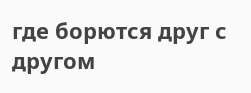где борются друг с другом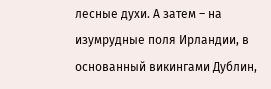лесные духи. А затем – на изумрудные поля Ирландии, в основанный викингами Дублин,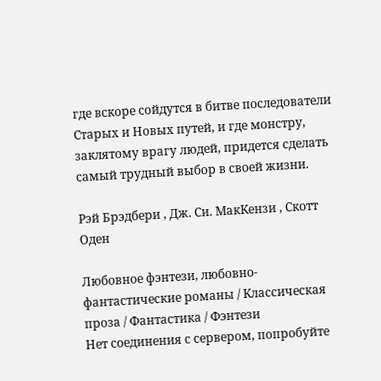где вскоре сойдутся в битве последователи Старых и Новых путей, и где монстру, заклятому врагу людей, придется сделать самый трудный выбор в своей жизни.

Рэй Брэдбери , Дж. Си. МакКензи , Скотт Оден

Любовное фэнтези, любовно-фантастические романы / Классическая проза / Фантастика / Фэнтези
Нет соединения с сервером, попробуйте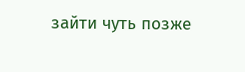зайти чуть позже